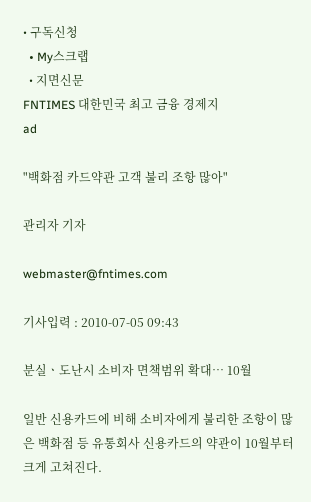• 구독신청
  • My스크랩
  • 지면신문
FNTIMES 대한민국 최고 금융 경제지
ad

"백화점 카드약관 고객 불리 조항 많아"

관리자 기자

webmaster@fntimes.com

기사입력 : 2010-07-05 09:43

분실ㆍ도난시 소비자 면책범위 확대… 10월

일반 신용카드에 비해 소비자에게 불리한 조항이 많은 백화점 등 유통회사 신용카드의 약관이 10월부터 크게 고쳐진다.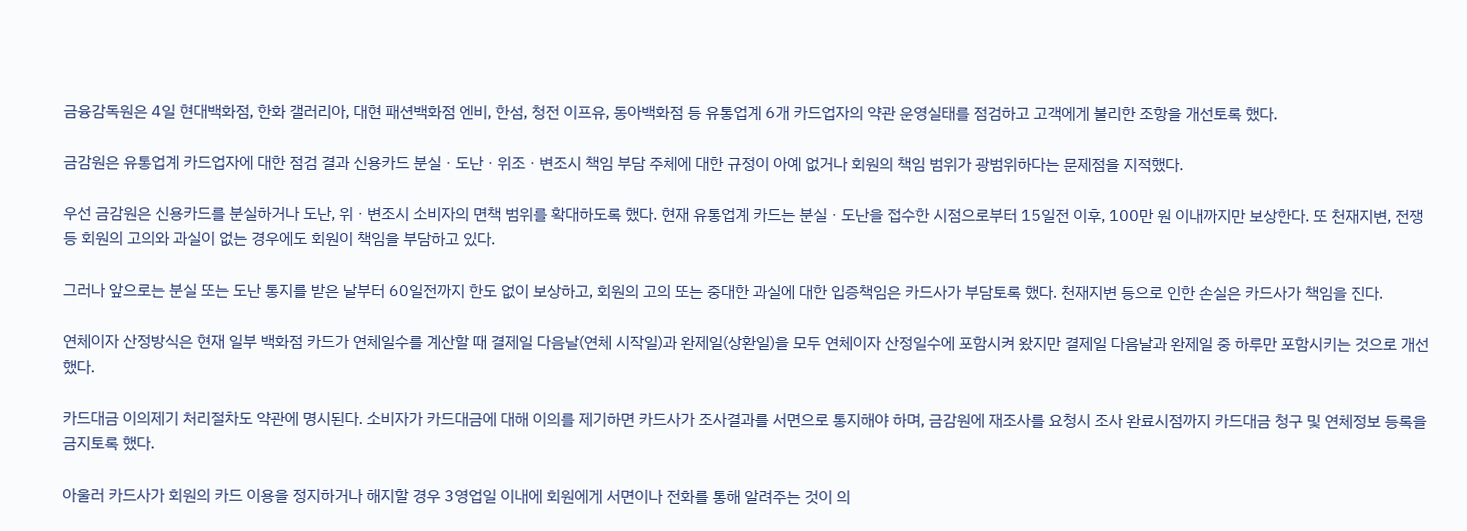금융감독원은 4일 현대백화점, 한화 갤러리아, 대현 패션백화점 엔비, 한섬, 청전 이프유, 동아백화점 등 유통업계 6개 카드업자의 약관 운영실태를 점검하고 고객에게 불리한 조항을 개선토록 했다.

금감원은 유통업계 카드업자에 대한 점검 결과 신용카드 분실ㆍ도난ㆍ위조ㆍ변조시 책임 부담 주체에 대한 규정이 아예 없거나 회원의 책임 범위가 광범위하다는 문제점을 지적했다.

우선 금감원은 신용카드를 분실하거나 도난, 위ㆍ변조시 소비자의 면책 범위를 확대하도록 했다. 현재 유통업계 카드는 분실ㆍ도난을 접수한 시점으로부터 15일전 이후, 100만 원 이내까지만 보상한다. 또 천재지변, 전쟁 등 회원의 고의와 과실이 없는 경우에도 회원이 책임을 부담하고 있다.

그러나 앞으로는 분실 또는 도난 통지를 받은 날부터 60일전까지 한도 없이 보상하고, 회원의 고의 또는 중대한 과실에 대한 입증책임은 카드사가 부담토록 했다. 천재지변 등으로 인한 손실은 카드사가 책임을 진다.

연체이자 산정방식은 현재 일부 백화점 카드가 연체일수를 계산할 때 결제일 다음날(연체 시작일)과 완제일(상환일)을 모두 연체이자 산정일수에 포함시켜 왔지만 결제일 다음날과 완제일 중 하루만 포함시키는 것으로 개선했다.

카드대금 이의제기 처리절차도 약관에 명시된다. 소비자가 카드대금에 대해 이의를 제기하면 카드사가 조사결과를 서면으로 통지해야 하며, 금감원에 재조사를 요청시 조사 완료시점까지 카드대금 청구 및 연체정보 등록을 금지토록 했다.

아울러 카드사가 회원의 카드 이용을 정지하거나 해지할 경우 3영업일 이내에 회원에게 서면이나 전화를 통해 알려주는 것이 의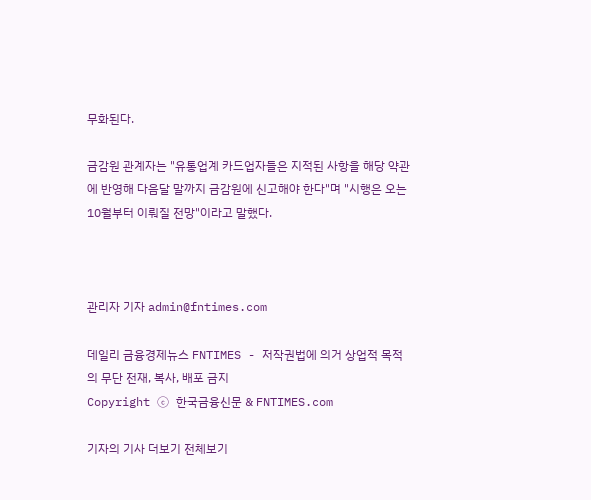무화된다.

금감원 관계자는 "유통업계 카드업자들은 지적된 사항을 해당 약관에 반영해 다음달 말까지 금감원에 신고해야 한다"며 "시행은 오는 10월부터 이뤄질 전망"이라고 말했다.



관리자 기자 admin@fntimes.com

데일리 금융경제뉴스 FNTIMES - 저작권법에 의거 상업적 목적의 무단 전재, 복사, 배포 금지
Copyright ⓒ 한국금융신문 & FNTIMES.com

기자의 기사 더보기 전체보기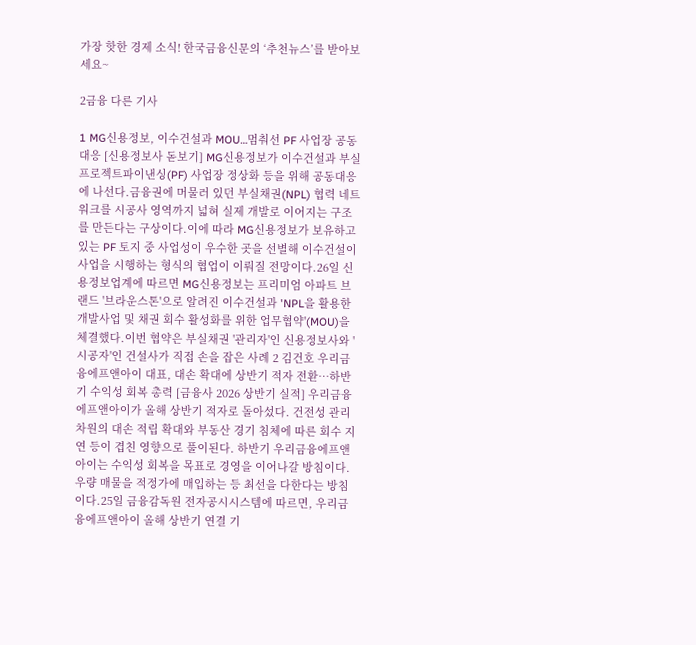가장 핫한 경제 소식! 한국금융신문의 ‘추천뉴스’를 받아보세요~

2금융 다른 기사

1 MG신용정보, 이수건설과 MOU…멈춰선 PF 사업장 공동대응 [신용정보사 돋보기] MG신용정보가 이수건설과 부실 프로젝트파이낸싱(PF) 사업장 정상화 등을 위해 공동대응에 나선다.금융권에 머물러 있던 부실채권(NPL) 협력 네트워크를 시공사 영역까지 넓혀 실제 개발로 이어지는 구조를 만든다는 구상이다.이에 따라 MG신용정보가 보유하고 있는 PF 토지 중 사업성이 우수한 곳을 선별해 이수건설이 사업을 시행하는 형식의 협업이 이뤄질 전망이다.26일 신용정보업계에 따르면 MG신용정보는 프리미엄 아파트 브랜드 '브라운스톤'으로 알려진 이수건설과 'NPL을 활용한 개발사업 및 채권 회수 활성화를 위한 업무협약'(MOU)을 체결했다.이번 협약은 부실채권 '관리자'인 신용정보사와 '시공자'인 건설사가 직접 손을 잡은 사례 2 김건호 우리금융에프앤아이 대표, 대손 확대에 상반기 적자 전환…하반기 수익성 회복 총력 [금융사 2026 상반기 실적] 우리금융에프앤아이가 올해 상반기 적자로 돌아섰다. 건전성 관리 차원의 대손 적립 확대와 부동산 경기 침체에 따른 회수 지연 등이 겹친 영향으로 풀이된다. 하반기 우리금융에프앤아이는 수익성 회복을 목표로 경영을 이어나갈 방침이다. 우량 매물을 적정가에 매입하는 등 최선을 다한다는 방침이다.25일 금융감독원 전자공시시스템에 따르면, 우리금융에프앤아이 올해 상반기 연결 기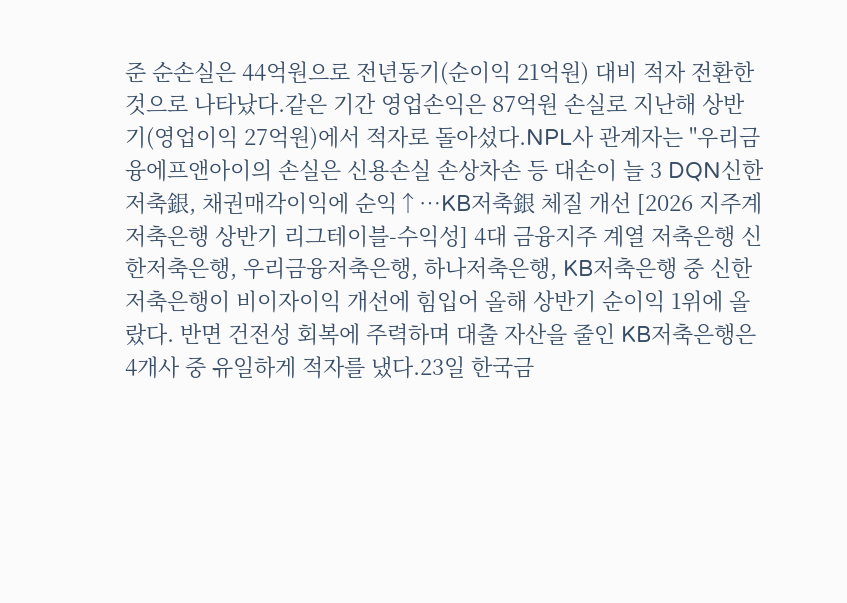준 순손실은 44억원으로 전년동기(순이익 21억원) 대비 적자 전환한 것으로 나타났다.같은 기간 영업손익은 87억원 손실로 지난해 상반기(영업이익 27억원)에서 적자로 돌아섰다.NPL사 관계자는 "우리금융에프앤아이의 손실은 신용손실 손상차손 등 대손이 늘 3 DQN신한저축銀, 채권매각이익에 순익↑…KB저축銀 체질 개선 [2026 지주계 저축은행 상반기 리그테이블-수익성] 4대 금융지주 계열 저축은행 신한저축은행, 우리금융저축은행, 하나저축은행, KB저축은행 중 신한저축은행이 비이자이익 개선에 힘입어 올해 상반기 순이익 1위에 올랐다. 반면 건전성 회복에 주력하며 대출 자산을 줄인 KB저축은행은 4개사 중 유일하게 적자를 냈다.23일 한국금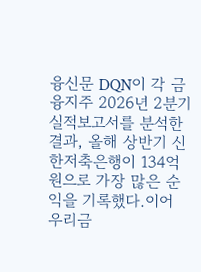융신문 DQN이 각 금융지주 2026년 2분기 실적보고서를 분석한 결과, 올해 상반기 신한저축은행이 134억원으로 가장 많은 순익을 기록했다.이어 우리금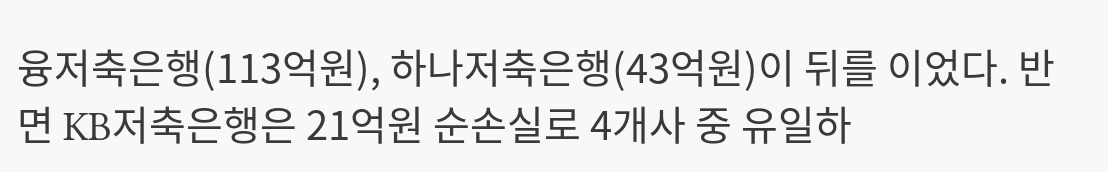융저축은행(113억원), 하나저축은행(43억원)이 뒤를 이었다. 반면 KB저축은행은 21억원 순손실로 4개사 중 유일하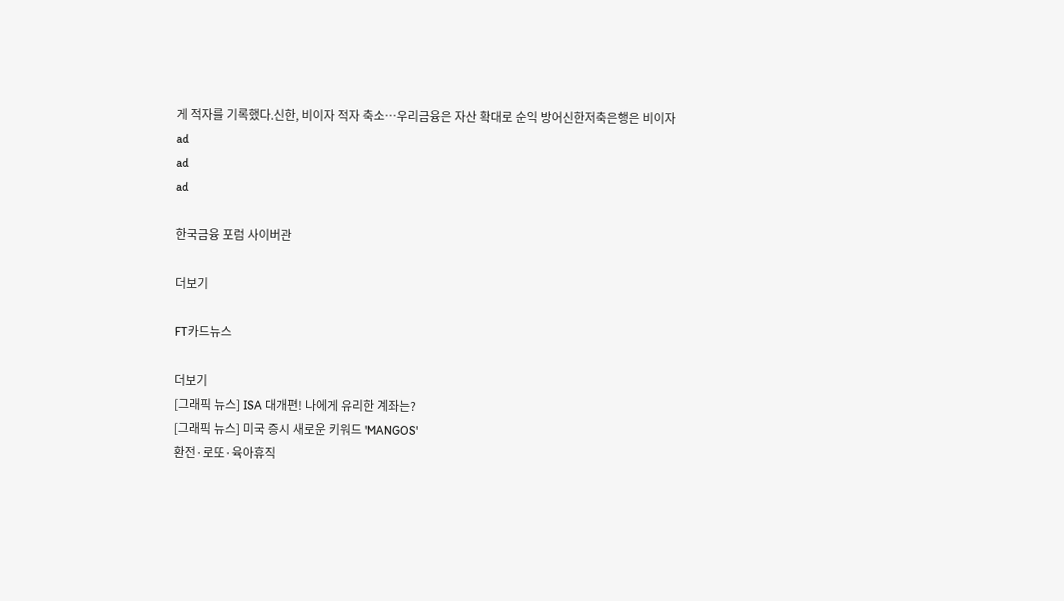게 적자를 기록했다.신한, 비이자 적자 축소…우리금융은 자산 확대로 순익 방어신한저축은행은 비이자
ad
ad
ad

한국금융 포럼 사이버관

더보기

FT카드뉴스

더보기
[그래픽 뉴스] ISA 대개편! 나에게 유리한 계좌는?
[그래픽 뉴스] 미국 증시 새로운 키워드 'MANGOS'
환전·로또·육아휴직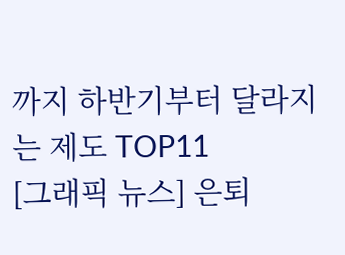까지 하반기부터 달라지는 제도 TOP11
[그래픽 뉴스] 은퇴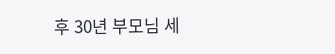후 30년 부모님 세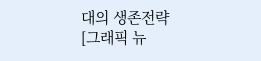대의 생존전략
[그래픽 뉴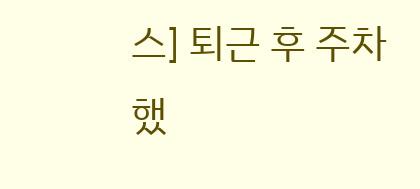스] 퇴근 후 주차했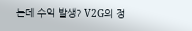는데 수익 발생? V2G의 정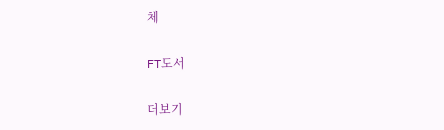체

FT도서

더보기